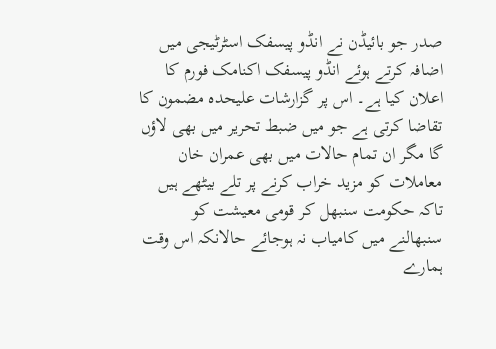صدر جو بائیڈن نے انڈو پيسفک اسٹرٹیجی میں اضافہ کرتے ہوئے انڈو پيسفک اکنامک فورم کا اعلان کیا ہے۔ اس پر گزارشات علیحدہ مضمون کا تقاضا کرتی ہے جو میں ضبط تحریر میں بھی لاؤں گا مگر ان تمام حالات میں بھی عمران خان معاملات کو مزید خراب کرنے پر تلے بیٹھے ہیں تاکہ حکومت سنبھل کر قومی معیشت کو سنبھالنے میں کامیاب نہ ہوجائے حالانکہ اس وقت ہمارے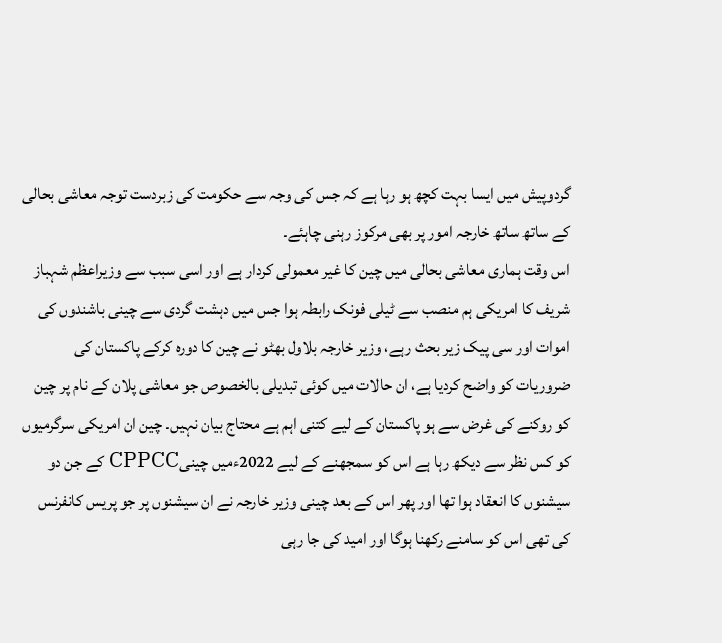گردوپیش میں ایسا بہت کچھ ہو رہا ہے کہ جس کی وجہ سے حکومت کی زبردست توجہ معاشی بحالی کے ساتھ ساتھ خارجہ امور پر بھی مرکوز رہنی چاہئے۔
اس وقت ہماری معاشی بحالی میں چین کا غیر معمولی کردار ہے اور اسی سبب سے وزیراعظم شہباز شریف کا امریکی ہم منصب سے ٹیلی فونک رابطہ ہوا جس میں دہشت گردی سے چینی باشندوں کی اموات اور سی پیک زیر بحث رہے، وزیر خارجہ بلاول بھٹو نے چین کا دورہ کرکے پاکستان کی ضروریات کو واضح کردیا ہے، ان حالات میں کوئی تبدیلی بالخصوص جو معاشی پلان کے نام پر چین کو روکنے کی غرض سے ہو پاکستان کے لیے کتنی اہم ہے محتاج بیان نہیں۔ چین ان امریکی سرگرمیوں کو کس نظر سے دیکھ رہا ہے اس کو سمجھنے کے لیے 2022ءمیں چینیCPPCC کے جن دو سیشنوں کا انعقاد ہوا تھا اور پھر اس کے بعد چینی وزیر خارجہ نے ان سیشنوں پر جو پریس کانفرنس کی تھی اس کو سامنے رکھنا ہوگا اور امید کی جا رہی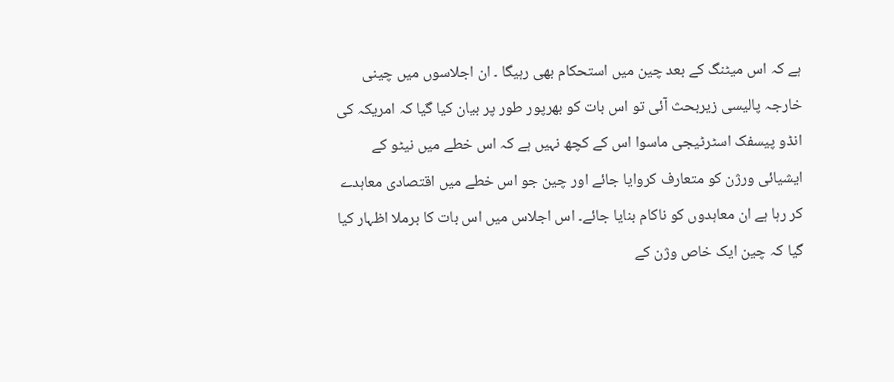ہے کہ اس میٹنگ کے بعد چین میں استحکام بھی رہیگا ۔ ان اجلاسوں میں چینی خارجہ پالیسی زیربحث آئی تو اس بات کو بھرپور طور پر بیان کیا گیا کہ امریکہ کی انڈو پيسفک اسٹرٹیجی ماسوا اس کے کچھ نہیں ہے کہ اس خطے میں نیٹو کے ایشیائی ورژن کو متعارف کروایا جائے اور چین جو اس خطے میں اقتصادی معاہدے کر رہا ہے ان معاہدوں کو ناکام بنایا جائے۔ اس اجلاس میں اس بات کا برملا اظہار کیا گیا کہ چین ایک خاص وژن کے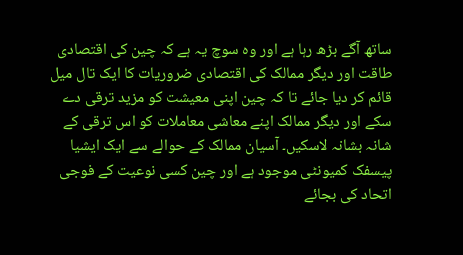ساتھ آگے بڑھ رہا ہے اور وہ سوچ یہ ہے کہ چین کی اقتصادی طاقت اور دیگر ممالک کی اقتصادی ضروریات کا ایک تال میل قائم کر دیا جائے تا کہ چین اپنی معیشت کو مزید ترقی دے سکے اور دیگر ممالک اپنے معاشی معاملات کو اس ترقی کے شانہ بشانہ لاسکیں۔ آسیان ممالک کے حوالے سے ایک ایشیا پیسفک کمیونٹی موجود ہے اور چین کسی نوعیت کے فوجی اتحاد کی بجائے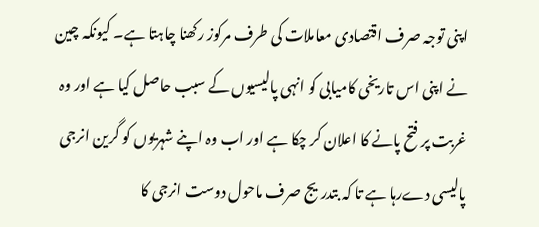اپنی توجہ صرف اقتصادی معاملات کی طرف مرکوز رکھنا چاہتا ہے۔ کیونکہ چین نے اپنی اس تاریخی کامیابی کو انہی پالیسیوں کے سبب حاصل کیا ہے اور وہ غربت پر فتح پانے کا اعلان کر چکا ہے اور اب وہ اپنے شہریوں کو گرین انرجی پالیسی دےرہا ہے تا کہ بتدریج صرف ماحول دوست انرجی کا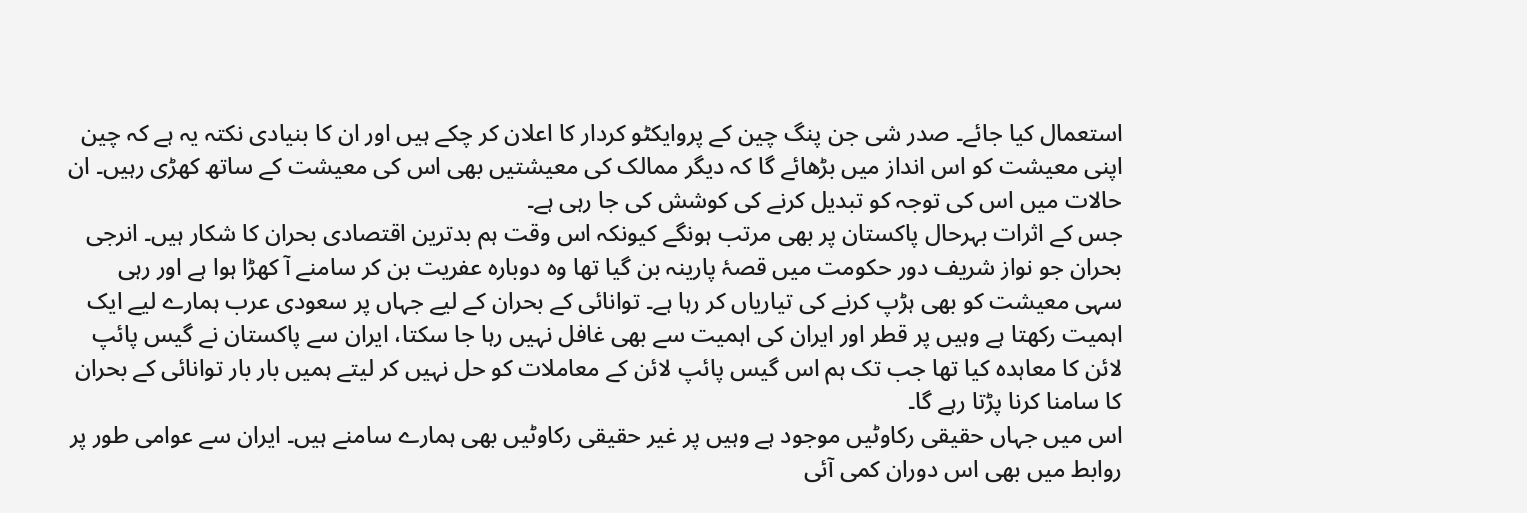استعمال کیا جائے۔ صدر شی جن پنگ چین کے پروایکٹو کردار کا اعلان کر چکے ہیں اور ان کا بنیادی نکتہ یہ ہے کہ چین اپنی معیشت کو اس انداز میں بڑھائے گا کہ دیگر ممالک کی معیشتیں بھی اس کی معیشت کے ساتھ کھڑی رہيں۔ ان حالات میں اس کی توجہ کو تبدیل کرنے کی کوشش کی جا رہی ہے۔
جس کے اثرات بہرحال پاکستان پر بھی مرتب ہونگے کیونکہ اس وقت ہم بدترین اقتصادی بحران کا شکار ہیں۔ انرجی بحران جو نواز شریف دور حکومت میں قصۂ پارینہ بن گیا تھا وہ دوبارہ عفریت بن کر سامنے آ کھڑا ہوا ہے اور رہی سہی معیشت کو بھی ہڑپ کرنے کی تیاریاں کر رہا ہے۔ توانائی کے بحران کے لیے جہاں پر سعودی عرب ہمارے لیے ایک اہمیت رکھتا ہے وہیں پر قطر اور ایران کی اہمیت سے بھی غافل نہیں رہا جا سکتا، ایران سے پاکستان نے گیس پائپ لائن کا معاہدہ کیا تھا جب تک ہم اس گیس پائپ لائن کے معاملات کو حل نہیں کر لیتے ہمیں بار بار توانائی کے بحران کا سامنا کرنا پڑتا رہے گا۔
اس میں جہاں حقیقی رکاوٹیں موجود ہے وہیں پر غیر حقیقی رکاوٹیں بھی ہمارے سامنے ہیں۔ ایران سے عوامی طور پر روابط میں بھی اس دوران کمی آئی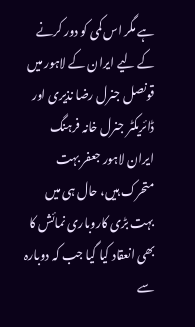ہے مگر اس کمی کو دور کرنے کے لیے ایران کے لاہور میں قونصل جنرل رضا نذیری اور ڈائریکٹر جنرل خانہ فرہنگ ایران لاہور جعفر بہت متحرک ہیں، حال ہی میں بہت بڑی کاروباری نمائش کا بھی انعقاد کیا گیا جب کہ دوبارہ سے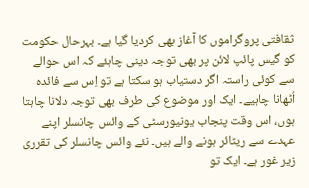ثقافتی پروگراموں کا آغاز بھی کردیا گیا ہے۔ بہرحال حکومت کو گیس پائپ لائن پر بھی توجہ دینی چاہئے کہ اس حوالے سے کوئی راستہ اگر دستیاب ہو سکتا ہے تو اِس سے فائدہ اُٹھانا چاہیے۔ ایک اور موضوع کی طرف بھی توجہ دلانا چاہتا ہوں، اس وقت پنجاب یونیورسٹی کے وائس چانسلر اپنے عہدے سے ریٹائر ہونے والے ہیں۔ نئے وائس چانسلر کی تقرری زیر غور ہے۔ ایک تو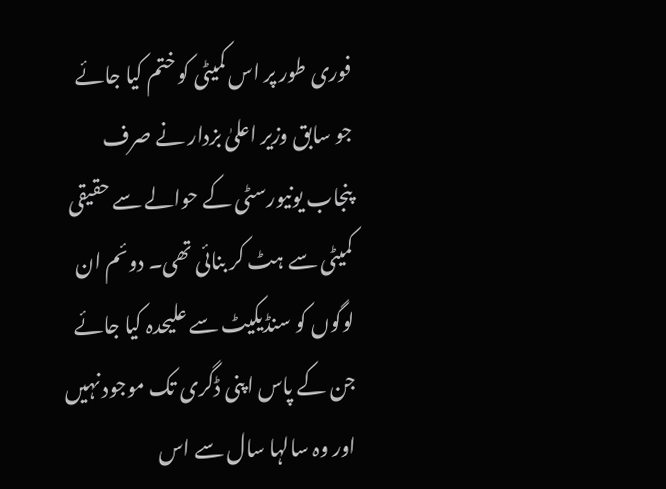فوری طور پر اس کمیٹی کو ختم کیا جائے جو سابق وزیر اعلیٰ بزدار نے صرف پنجاب یونیورسٹی کے حوالے سے حقیقی کمیٹی سے ہٹ کر بنائی تھی۔ دوئم ان لوگوں کو سنڈیکیٹ سے علیحدہ کیا جائے جن کے پاس اپنی ڈگری تک موجود نہیں اور وہ سالہا سال سے اس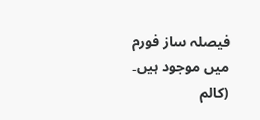فیصلہ ساز فورم میں موجود ہیں۔
(کالم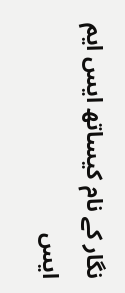نگار کے نام کیساتھ ایس ایم ایس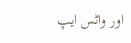اور واٹس ایپ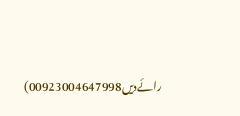رائےدیں00923004647998)